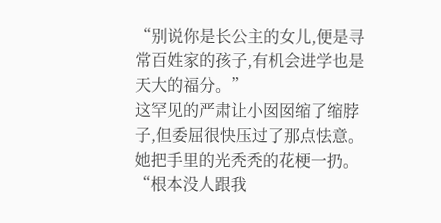“别说你是长公主的女儿,便是寻常百姓家的孩子,有机会进学也是天大的福分。”
这罕见的严肃让小囡囡缩了缩脖子,但委屈很快压过了那点怯意。
她把手里的光秃秃的花梗一扔。
“根本没人跟我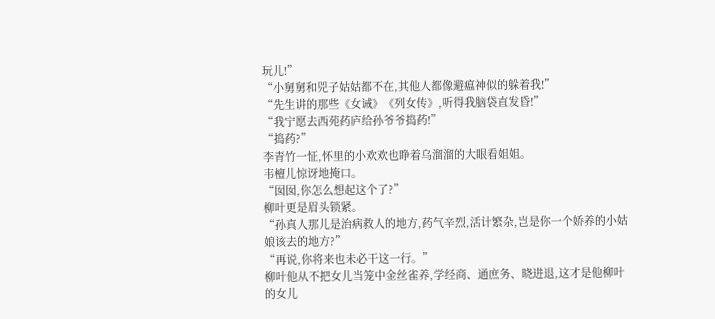玩儿!”
“小舅舅和兕子姑姑都不在,其他人都像避瘟神似的躲着我!”
“先生讲的那些《女诫》《列女传》,听得我脑袋直发昏!”
“我宁愿去西苑药庐给孙爷爷捣药!”
“捣药?”
李青竹一怔,怀里的小欢欢也睁着乌溜溜的大眼看姐姐。
韦檀儿惊讶地掩口。
“囡囡,你怎么想起这个了?”
柳叶更是眉头锁紧。
“孙真人那儿是治病救人的地方,药气辛烈,活计繁杂,岂是你一个娇养的小姑娘该去的地方?”
“再说,你将来也未必干这一行。”
柳叶他从不把女儿当笼中金丝雀养,学经商、通庶务、晓进退,这才是他柳叶的女儿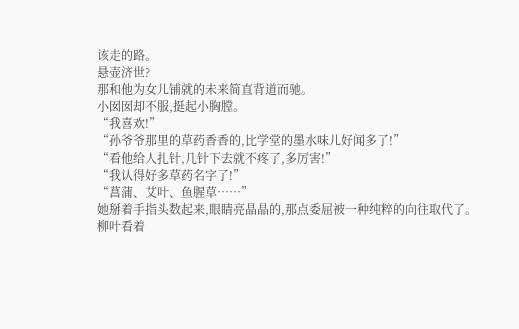该走的路。
悬壶济世?
那和他为女儿铺就的未来简直背道而驰。
小囡囡却不服,挺起小胸膛。
“我喜欢!”
“孙爷爷那里的草药香香的,比学堂的墨水味儿好闻多了!”
“看他给人扎针,几针下去就不疼了,多厉害!”
“我认得好多草药名字了!”
“菖蒲、艾叶、鱼腥草……”
她掰着手指头数起来,眼睛亮晶晶的,那点委屈被一种纯粹的向往取代了。
柳叶看着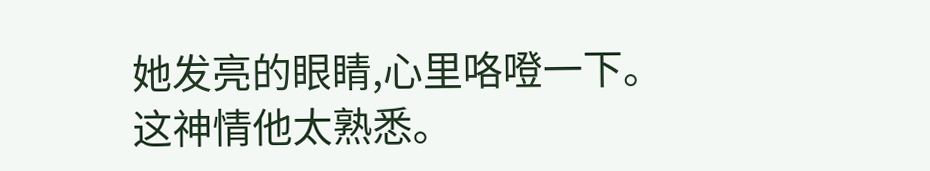她发亮的眼睛,心里咯噔一下。
这神情他太熟悉。